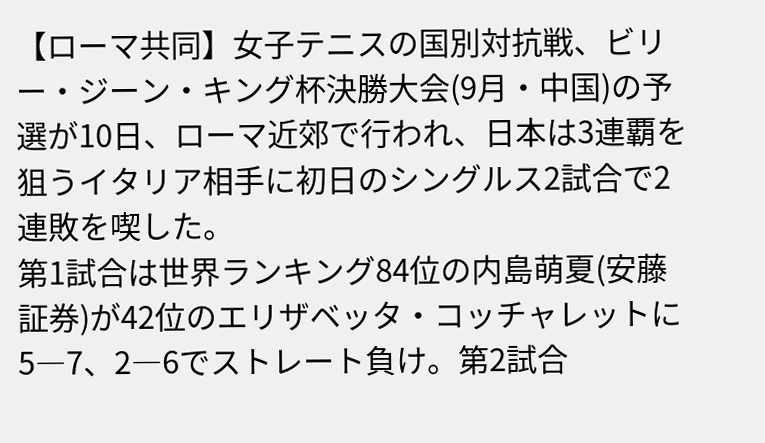【ローマ共同】女子テニスの国別対抗戦、ビリー・ジーン・キング杯決勝大会(9月・中国)の予選が10日、ローマ近郊で行われ、日本は3連覇を狙うイタリア相手に初日のシングルス2試合で2連敗を喫した。
第1試合は世界ランキング84位の内島萌夏(安藤証券)が42位のエリザベッタ・コッチャレットに5―7、2―6でストレート負け。第2試合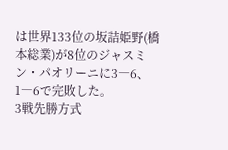は世界133位の坂詰姫野(橋本総業)が8位のジャスミン・パオリーニに3―6、1―6で完敗した。
3戦先勝方式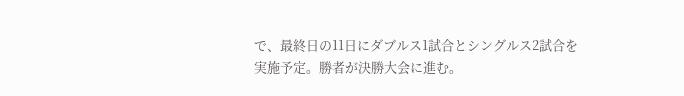で、最終日の11日にダブルス1試合とシングルス2試合を実施予定。勝者が決勝大会に進む。